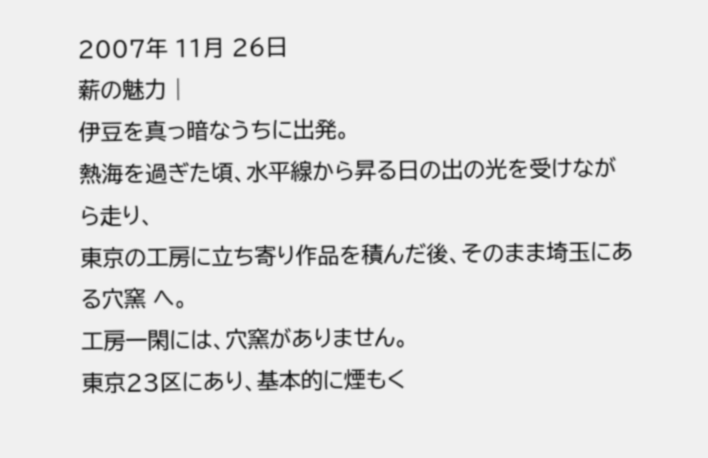2007年 11月 26日
薪の魅力 |
伊豆を真っ暗なうちに出発。
熱海を過ぎた頃、水平線から昇る日の出の光を受けながら走り、
東京の工房に立ち寄り作品を積んだ後、そのまま埼玉にある穴窯 へ。
工房一閑には、穴窯がありません。
東京23区にあり、基本的に煙もく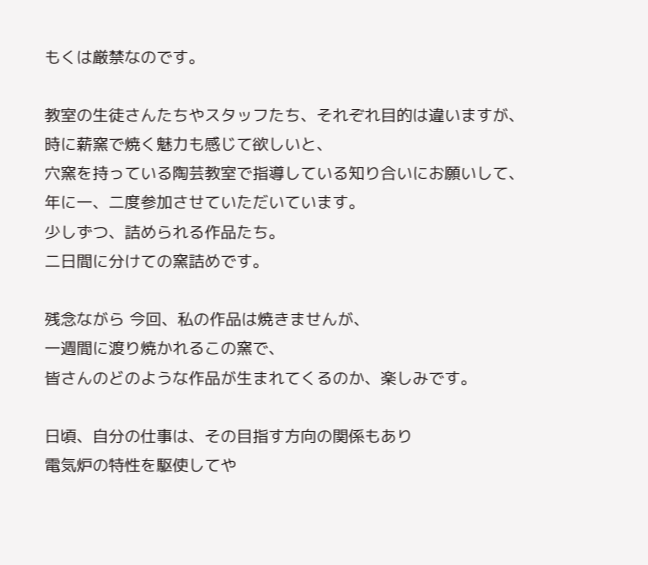もくは厳禁なのです。

教室の生徒さんたちやスタッフたち、それぞれ目的は違いますが、
時に薪窯で焼く魅力も感じて欲しいと、
穴窯を持っている陶芸教室で指導している知り合いにお願いして、
年に一、二度参加させていただいています。
少しずつ、詰められる作品たち。
二日間に分けての窯詰めです。

残念ながら 今回、私の作品は焼きませんが、
一週間に渡り焼かれるこの窯で、
皆さんのどのような作品が生まれてくるのか、楽しみです。

日頃、自分の仕事は、その目指す方向の関係もあり
電気炉の特性を駆使してや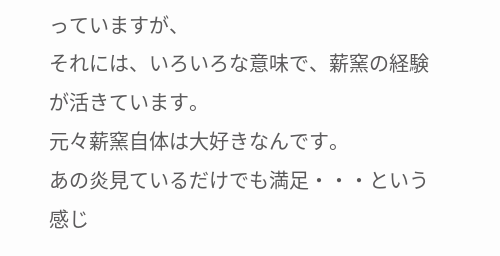っていますが、
それには、いろいろな意味で、薪窯の経験が活きています。
元々薪窯自体は大好きなんです。
あの炎見ているだけでも満足・・・という感じ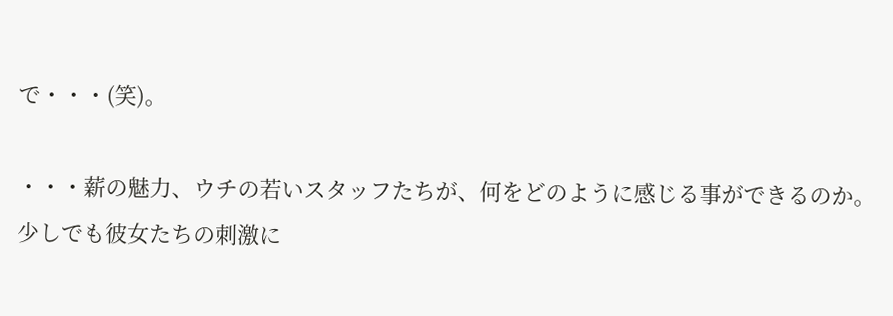で・・・(笑)。

・・・薪の魅力、ウチの若いスタッフたちが、何をどのように感じる事ができるのか。
少しでも彼女たちの刺激に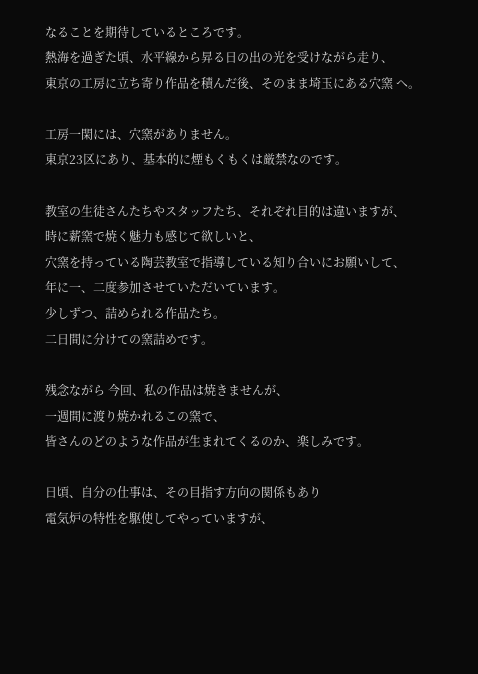なることを期待しているところです。
熱海を過ぎた頃、水平線から昇る日の出の光を受けながら走り、
東京の工房に立ち寄り作品を積んだ後、そのまま埼玉にある穴窯 へ。

工房一閑には、穴窯がありません。
東京23区にあり、基本的に煙もくもくは厳禁なのです。

教室の生徒さんたちやスタッフたち、それぞれ目的は違いますが、
時に薪窯で焼く魅力も感じて欲しいと、
穴窯を持っている陶芸教室で指導している知り合いにお願いして、
年に一、二度参加させていただいています。
少しずつ、詰められる作品たち。
二日間に分けての窯詰めです。

残念ながら 今回、私の作品は焼きませんが、
一週間に渡り焼かれるこの窯で、
皆さんのどのような作品が生まれてくるのか、楽しみです。

日頃、自分の仕事は、その目指す方向の関係もあり
電気炉の特性を駆使してやっていますが、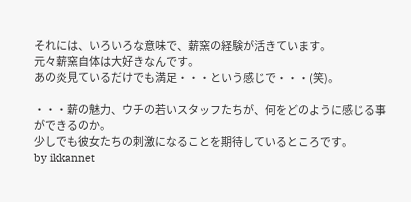それには、いろいろな意味で、薪窯の経験が活きています。
元々薪窯自体は大好きなんです。
あの炎見ているだけでも満足・・・という感じで・・・(笑)。

・・・薪の魅力、ウチの若いスタッフたちが、何をどのように感じる事ができるのか。
少しでも彼女たちの刺激になることを期待しているところです。
by ikkannet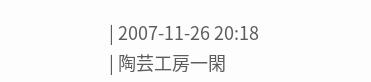| 2007-11-26 20:18
| 陶芸工房一閑